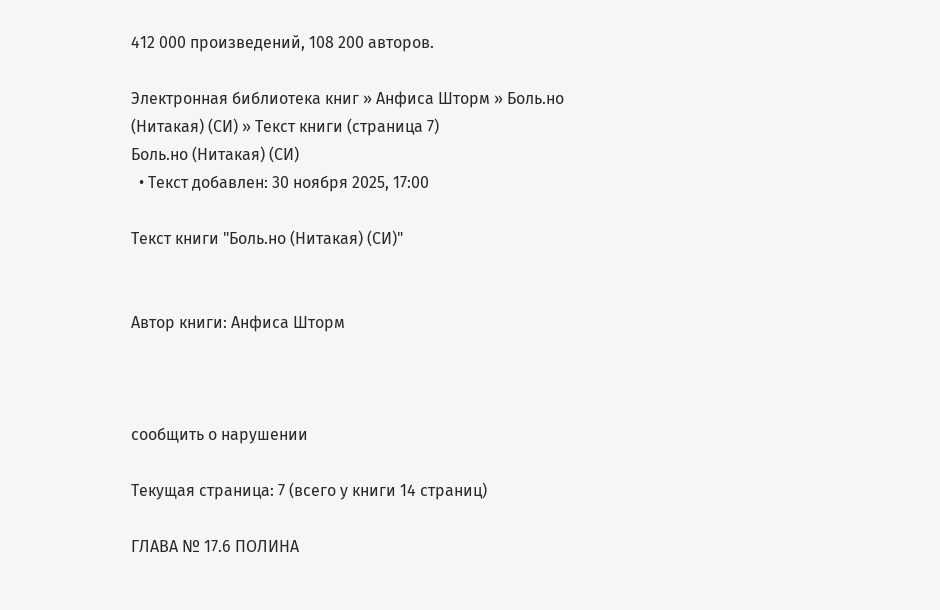412 000 произведений, 108 200 авторов.

Электронная библиотека книг » Анфиса Шторм » Боль.но (Нитакая) (СИ) » Текст книги (страница 7)
Боль.но (Нитакая) (СИ)
  • Текст добавлен: 30 ноября 2025, 17:00

Текст книги "Боль.но (Нитакая) (СИ)"


Автор книги: Анфиса Шторм



сообщить о нарушении

Текущая страница: 7 (всего у книги 14 страниц)

ГЛАВА № 17.6 ПОЛИНА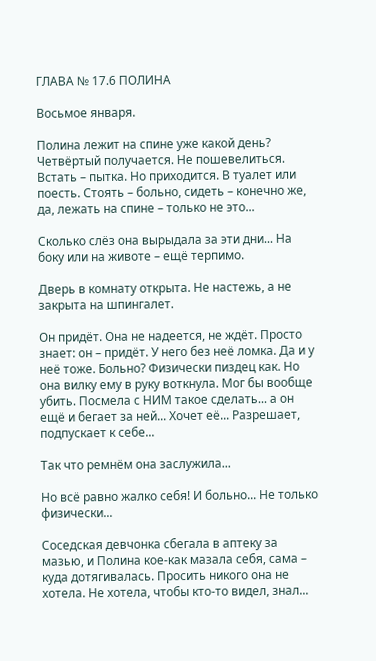ГЛАВА № 17.6 ПОЛИНА

Восьмое января.

Полина лежит на спине уже какой день? Четвёртый получается. Не пошевелиться. Встать – пытка. Но приходится. В туалет или поесть. Стоять – больно, сидеть – конечно же, да, лежать на спине – только не это...

Сколько слёз она вырыдала за эти дни... На боку или на животе – ещё терпимо.

Дверь в комнату открыта. Не настежь, а не закрыта на шпингалет.

Он придёт. Она не надеется, не ждёт. Просто знает: он – придёт. У него без неё ломка. Да и у неё тоже. Больно? Физически пиздец как. Но она вилку ему в руку воткнула. Мог бы вообще убить. Посмела с НИМ такое сделать... а он ещё и бегает за ней... Хочет её... Разрешает, подпускает к себе...

Так что ремнём она заслужила...

Но всё равно жалко себя! И больно... Не только физически...

Соседская девчонка сбегала в аптеку за мазью, и Полина кое-как мазала себя, сама – куда дотягивалась. Просить никого она не хотела. Не хотела, чтобы кто-то видел, знал...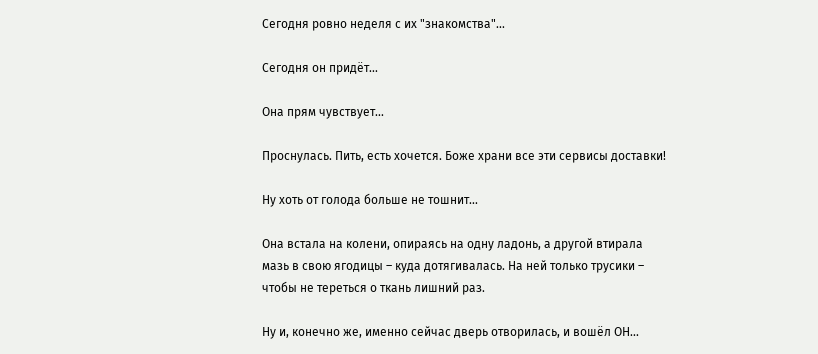Сегодня ровно неделя с их "знакомства"...

Сегодня он придёт...

Она прям чувствует...

Проснулась. Пить, есть хочется. Боже храни все эти сервисы доставки!

Ну хоть от голода больше не тошнит...

Она встала на колени, опираясь на одну ладонь, а другой втирала мазь в свою ягодицы – куда дотягивалась. На ней только трусики – чтобы не тереться о ткань лишний раз.

Ну и, конечно же, именно сейчас дверь отворилась, и вошёл ОН...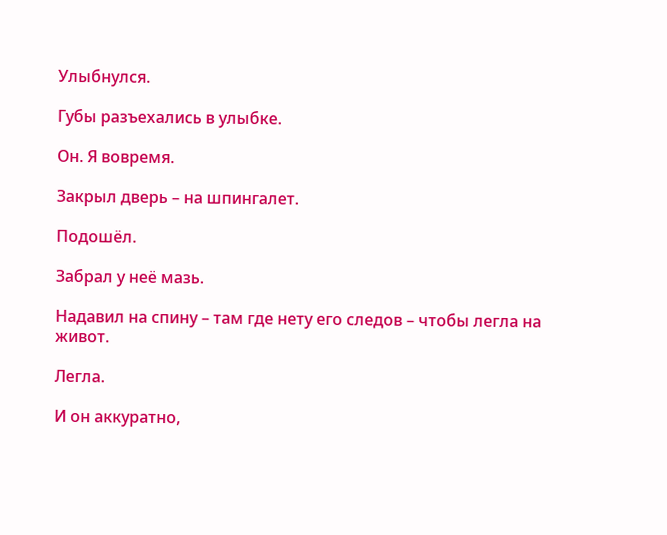Улыбнулся.

Губы разъехались в улыбке.

Он. Я вовремя.

Закрыл дверь – на шпингалет.

Подошёл.

Забрал у неё мазь.

Надавил на спину – там где нету его следов – чтобы легла на живот.

Легла.

И он аккуратно,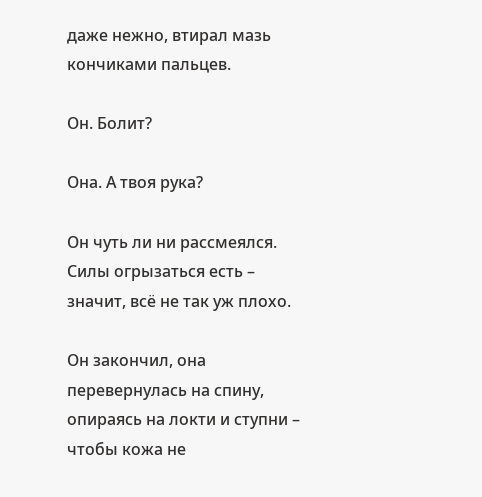даже нежно, втирал мазь кончиками пальцев.

Он. Болит?

Она. А твоя рука?

Он чуть ли ни рассмеялся. Силы огрызаться есть – значит, всё не так уж плохо.

Он закончил, она перевернулась на спину, опираясь на локти и ступни – чтобы кожа не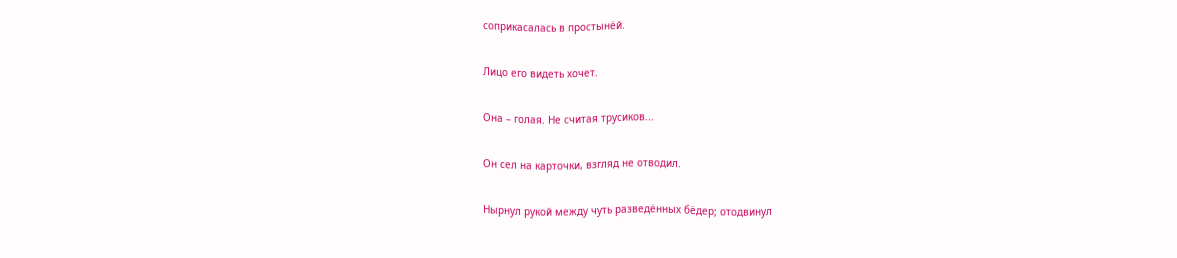соприкасалась в простынёй.

Лицо его видеть хочет.

Она – голая. Не считая трусиков...

Он сел на карточки, взгляд не отводил.

Нырнул рукой между чуть разведённых бёдер; отодвинул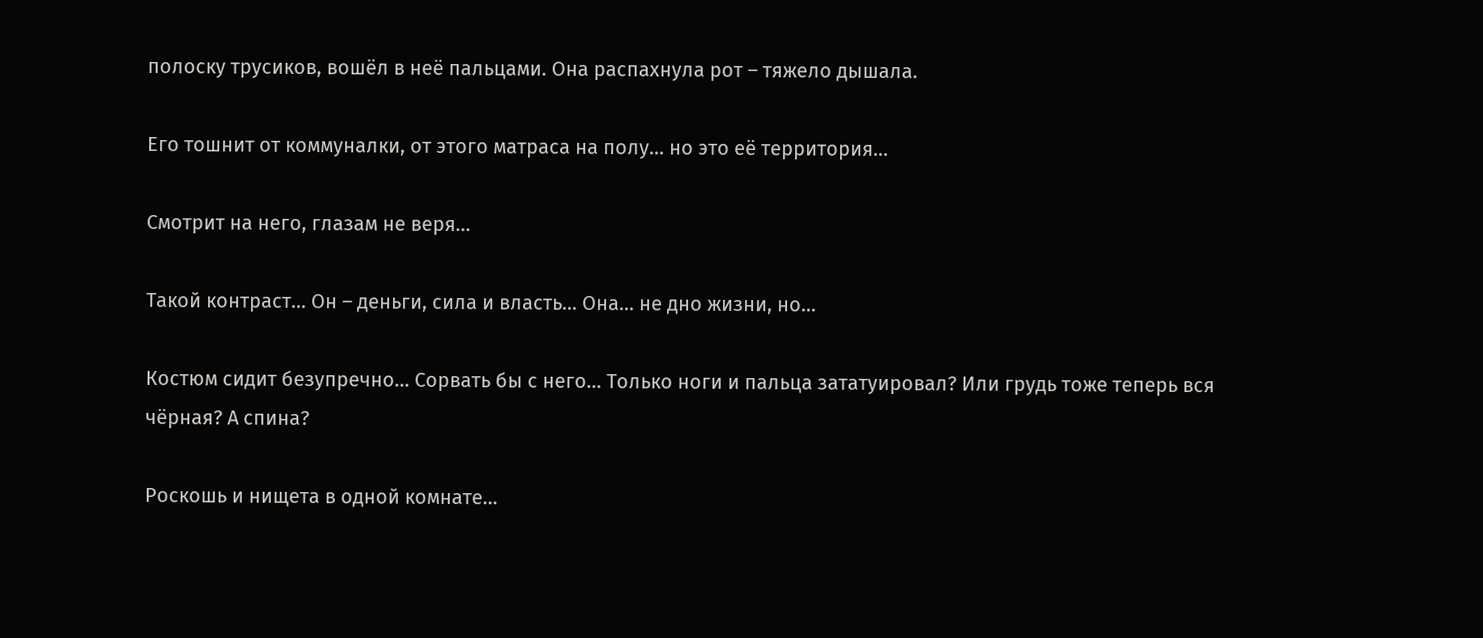полоску трусиков, вошёл в неё пальцами. Она распахнула рот – тяжело дышала.

Его тошнит от коммуналки, от этого матраса на полу... но это её территория...

Смотрит на него, глазам не веря...

Такой контраст... Он – деньги, сила и власть... Она... не дно жизни, но...

Костюм сидит безупречно... Сорвать бы с него... Только ноги и пальца зататуировал? Или грудь тоже теперь вся чёрная? А спина?

Роскошь и нищета в одной комнате...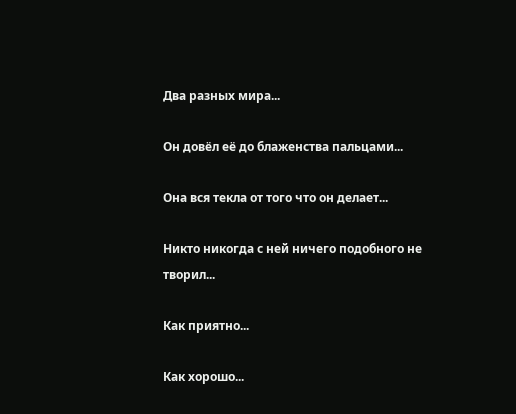Два разных мира...

Он довёл её до блаженства пальцами...

Она вся текла от того что он делает...

Никто никогда с ней ничего подобного не творил...

Как приятно...

Как хорошо...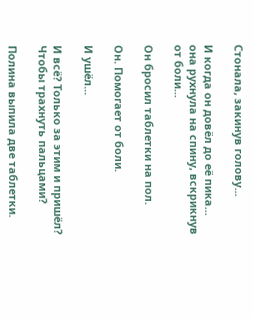Стонала, закинув голову...

И когда он довёл до её пика... она рухнула на спину, вскрикнув от боли...

Он бросил таблетки на пол.

Он. Помогает от боли.

И ушёл...

И всё? Только за этим и пришёл? Чтобы трахнуть пальцами?

Полина выпила две таблетки.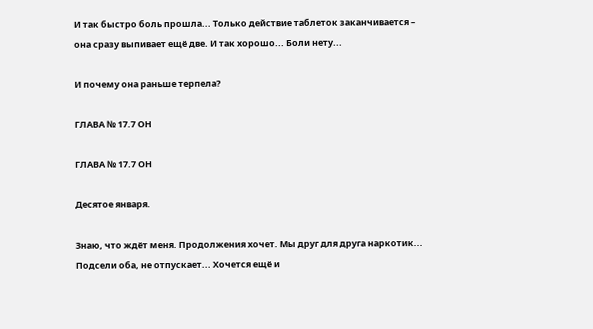И так быстро боль прошла... Только действие таблеток заканчивается – она сразу выпивает ещё две. И так хорошо... Боли нету...

И почему она раньше терпела?

ГЛАВА № 17.7 ОН

ГЛАВА № 17.7 ОН

Десятое января.

Знаю, что ждёт меня. Продолжения хочет. Мы друг для друга наркотик... Подсели оба, не отпускает... Хочется ещё и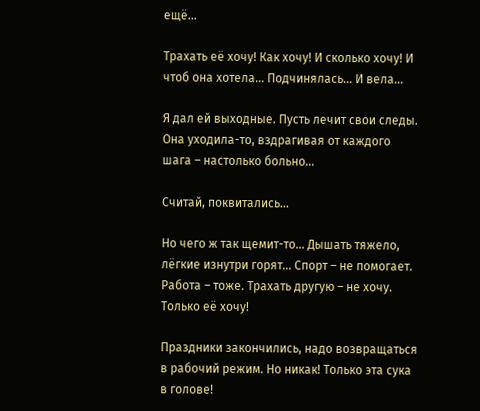ещё...

Трахать её хочу! Как хочу! И сколько хочу! И чтоб она хотела... Подчинялась... И вела...

Я дал ей выходные. Пусть лечит свои следы. Она уходила-то, вздрагивая от каждого шага – настолько больно...

Считай, поквитались...

Но чего ж так щемит-то... Дышать тяжело, лёгкие изнутри горят... Спорт – не помогает. Работа – тоже. Трахать другую – не хочу. Только её хочу!

Праздники закончились, надо возвращаться в рабочий режим. Но никак! Только эта сука в голове!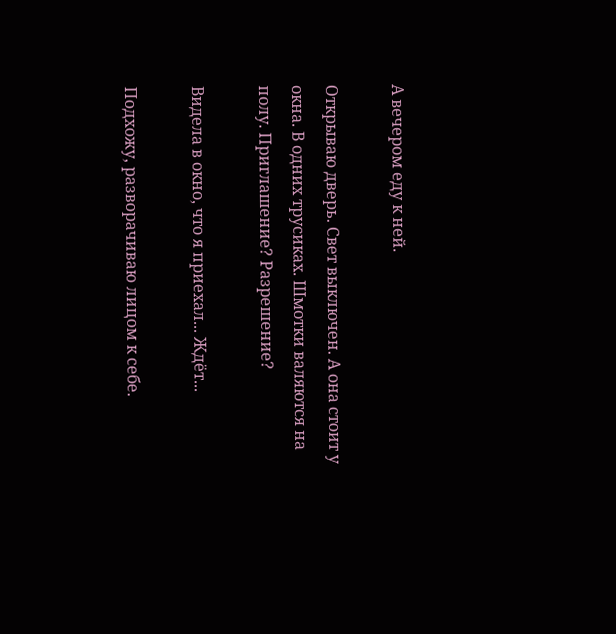А вечером еду к ней.

Открываю дверь. Свет выключен. А она стоит у окна. В одних трусиках. Шмотки валяются на полу. Приглашение? Разрешение?

Видела в окно, что я приехал... Ждёт...

Подхожу, разворачиваю лицом к себе.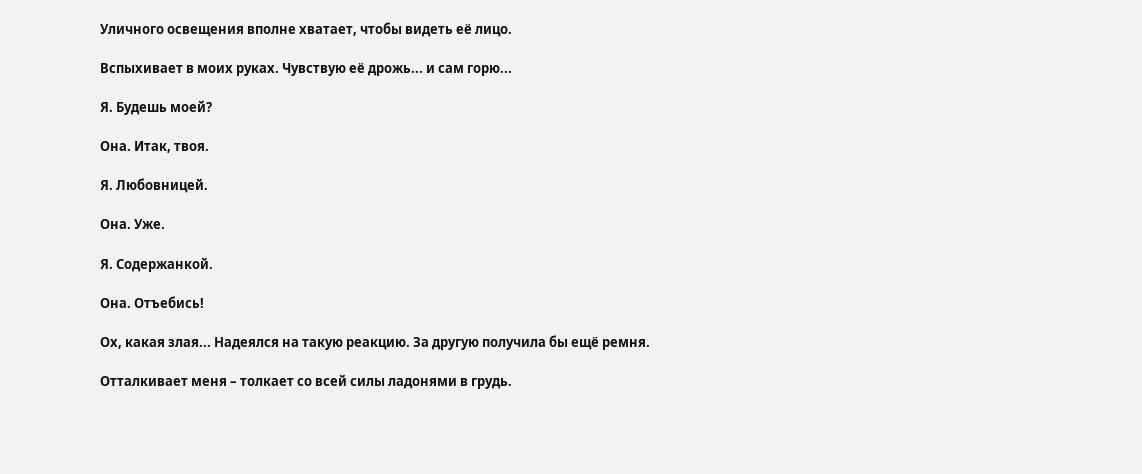Уличного освещения вполне хватает, чтобы видеть её лицо.

Вспыхивает в моих руках. Чувствую её дрожь... и сам горю...

Я. Будешь моей?

Она. Итак, твоя.

Я. Любовницей.

Она. Уже.

Я. Содержанкой.

Она. Отъебись!

Ох, какая злая... Надеялся на такую реакцию. За другую получила бы ещё ремня.

Отталкивает меня – толкает со всей силы ладонями в грудь.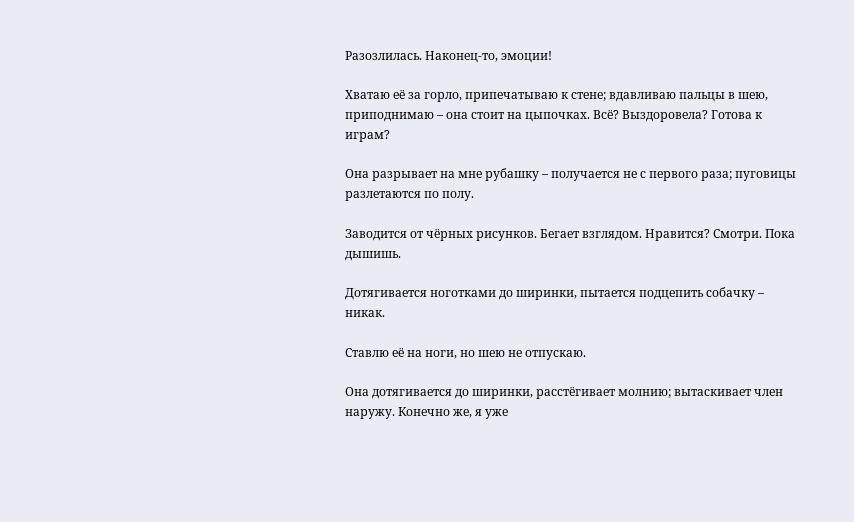Разозлилась. Наконец-то, эмоции!

Хватаю её за горло, припечатываю к стене; вдавливаю пальцы в шею, приподнимаю – она стоит на цыпочках. Всё? Выздоровела? Готова к играм?

Она разрывает на мне рубашку – получается не с первого раза; пуговицы разлетаются по полу.

Заводится от чёрных рисунков. Бегает взглядом. Нравится? Смотри. Пока дышишь.

Дотягивается ноготками до ширинки, пытается подцепить собачку – никак.

Ставлю её на ноги, но шею не отпускаю.

Она дотягивается до ширинки, расстёгивает молнию; вытаскивает член наружу. Конечно же, я уже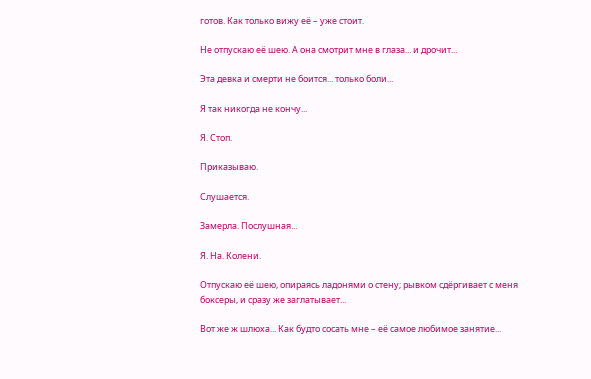готов. Как только вижу её – уже стоит.

Не отпускаю её шею. А она смотрит мне в глаза... и дрочит...

Эта девка и смерти не боится... только боли...

Я так никогда не кончу...

Я. Стоп.

Приказываю.

Слушается.

Замерла. Послушная...

Я. На. Колени.

Отпускаю её шею, опираясь ладонями о стену; рывком сдёргивает с меня боксеры, и сразу же заглатывает...

Вот же ж шлюха... Как будто сосать мне – её самое любимое занятие...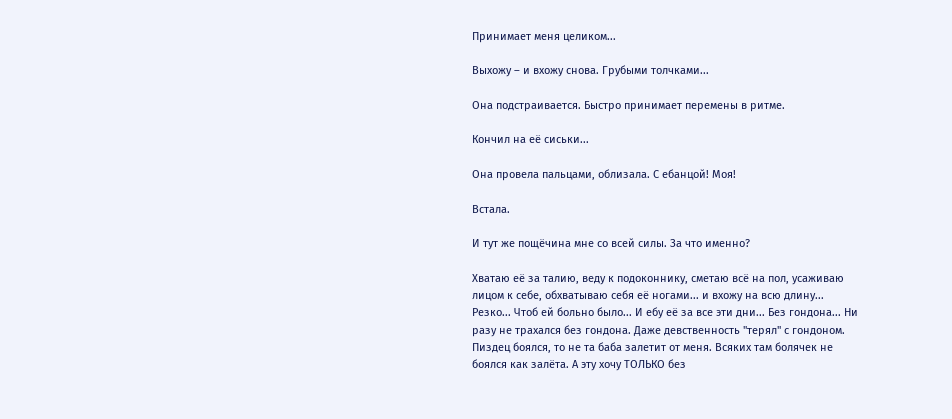Принимает меня целиком...

Выхожу – и вхожу снова. Грубыми толчками...

Она подстраивается. Быстро принимает перемены в ритме.

Кончил на её сиськи...

Она провела пальцами, облизала. С ебанцой! Моя!

Встала.

И тут же пощёчина мне со всей силы. За что именно?

Хватаю её за талию, веду к подоконнику, сметаю всё на пол, усаживаю лицом к себе, обхватываю себя её ногами... и вхожу на всю длину... Резко... Чтоб ей больно было... И ебу её за все эти дни... Без гондона... Ни разу не трахался без гондона. Даже девственность "терял" с гондоном. Пиздец боялся, то не та баба залетит от меня. Всяких там болячек не боялся как залёта. А эту хочу ТОЛЬКО без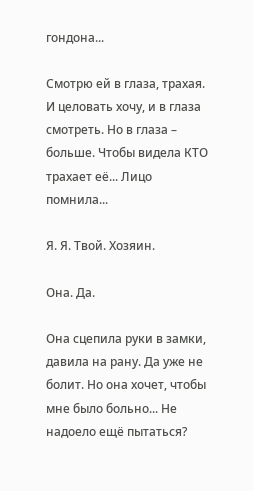гондона...

Смотрю ей в глаза, трахая. И целовать хочу, и в глаза смотреть. Но в глаза – больше. Чтобы видела КТО трахает её... Лицо помнила...

Я. Я. Твой. Хозяин.

Она. Да.

Она сцепила руки в замки, давила на рану. Да уже не болит. Но она хочет, чтобы мне было больно... Не надоело ещё пытаться?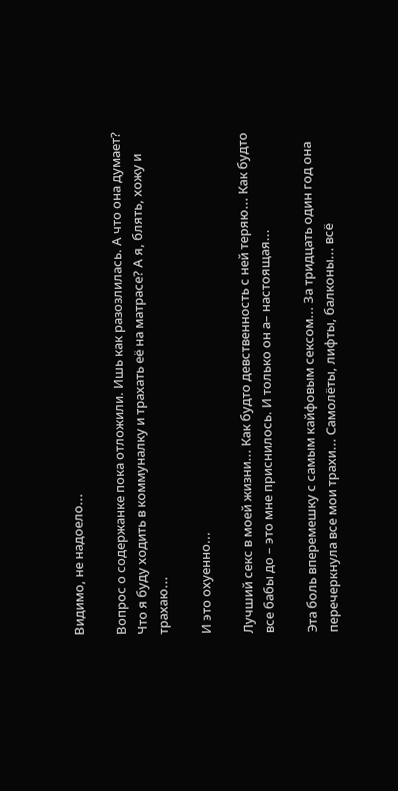Видимо, не надоело...

Вопрос о содержанке пока отложили. Ишь как разозлилась. А что она думает? Что я буду ходить в коммуналку и трахать её на матрасе? А я, блять, хожу и трахаю...

И это охуенно...

Лучший секс в моей жизни... Как будто девственность с ней теряю... Как будто все бабы до – это мне приснилось. И только он а– настоящая...

Эта боль вперемешку с самым кайфовым сексом... За тридцать один год она перечеркнула все мои трахи... Самолёты, лифты, балконы... всё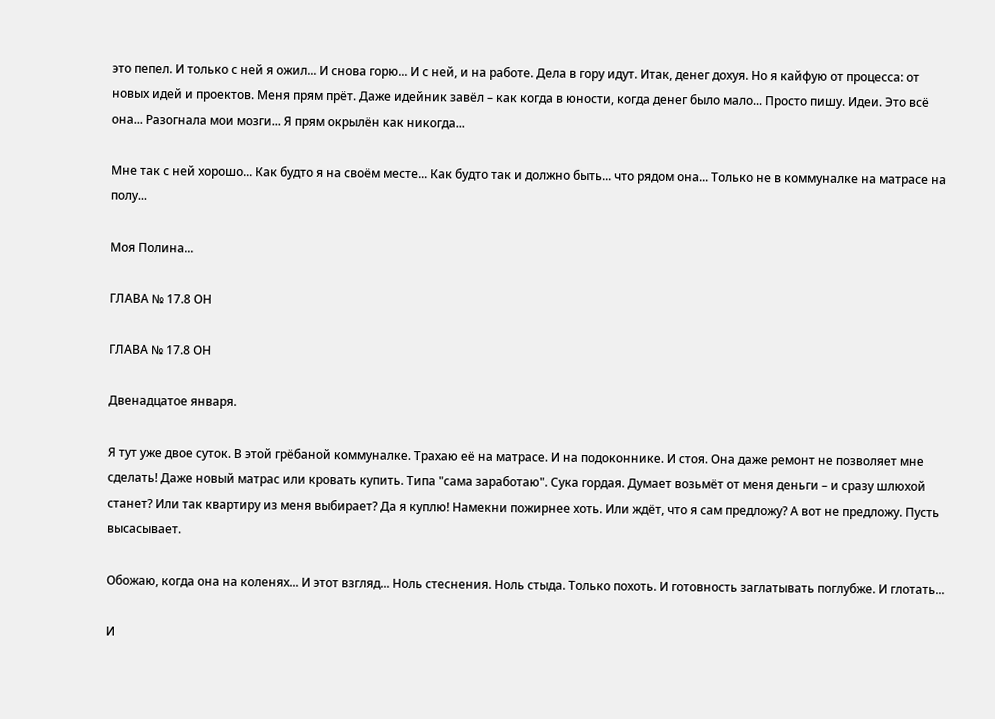это пепел. И только с ней я ожил... И снова горю... И с ней, и на работе. Дела в гору идут. Итак, денег дохуя. Но я кайфую от процесса: от новых идей и проектов. Меня прям прёт. Даже идейник завёл – как когда в юности, когда денег было мало... Просто пишу. Идеи. Это всё она... Разогнала мои мозги... Я прям окрылён как никогда...

Мне так с ней хорошо... Как будто я на своём месте... Как будто так и должно быть... что рядом она... Только не в коммуналке на матрасе на полу...

Моя Полина...

ГЛАВА № 17.8 ОН

ГЛАВА № 17.8 ОН

Двенадцатое января.

Я тут уже двое суток. В этой грёбаной коммуналке. Трахаю её на матрасе. И на подоконнике. И стоя. Она даже ремонт не позволяет мне сделать! Даже новый матрас или кровать купить. Типа "сама заработаю". Сука гордая. Думает возьмёт от меня деньги – и сразу шлюхой станет? Или так квартиру из меня выбирает? Да я куплю! Намекни пожирнее хоть. Или ждёт, что я сам предложу? А вот не предложу. Пусть высасывает.

Обожаю, когда она на коленях... И этот взгляд... Ноль стеснения. Ноль стыда. Только похоть. И готовность заглатывать поглубже. И глотать...

И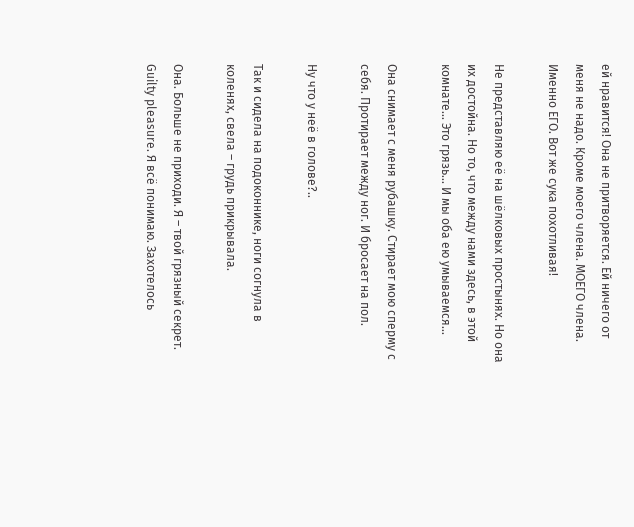ей нравится! Она не притворяется. Ей ничего от меня не надо. Кроме моего члена. МОЕГО члена. Именно ЕГО. Вот же сука похотливая!

Не представляю её на шёлковых простынях. Но она их достойна. Но то, что между нами здесь, в этой комнате... Это грязь... И мы оба ею умываемся...

Она снимает с меня рубашку. Стирает мою сперму с себя. Протирает между ног. И бросает на пол.

Ну что у неё в голове?..

Так и сидела на подоконнике, ноги согнула в коленях, свела – грудь прикрывала.

Она. Больше не приходи. Я – твой грязный секрет. Guilty pleasure. Я всё понимаю. Захотелось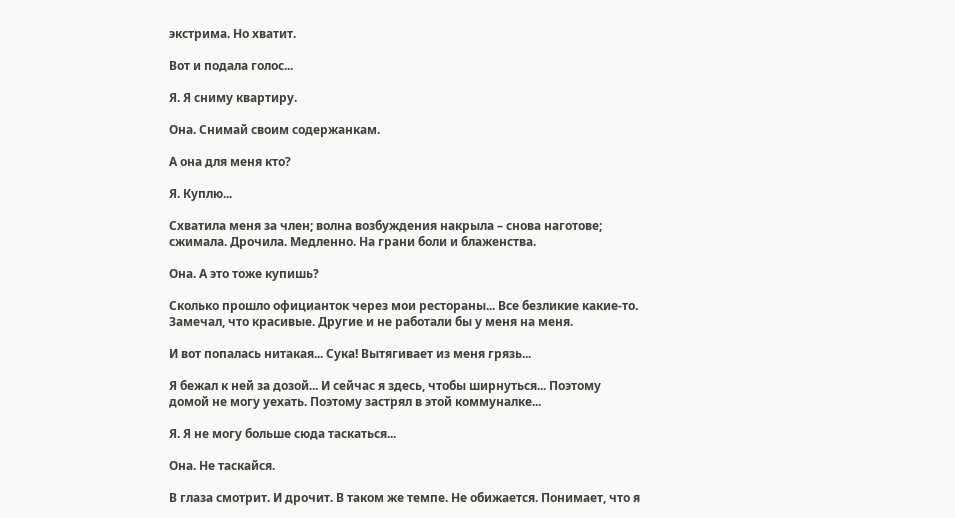экстрима. Но хватит.

Вот и подала голос...

Я. Я сниму квартиру.

Она. Снимай своим содержанкам.

А она для меня кто?

Я. Куплю...

Схватила меня за член; волна возбуждения накрыла – снова наготове; сжимала. Дрочила. Медленно. На грани боли и блаженства.

Она. А это тоже купишь?

Сколько прошло официанток через мои рестораны... Все безликие какие-то. Замечал, что красивые. Другие и не работали бы у меня на меня.

И вот попалась нитакая... Сука! Вытягивает из меня грязь...

Я бежал к ней за дозой... И сейчас я здесь, чтобы ширнуться... Поэтому домой не могу уехать. Поэтому застрял в этой коммуналке...

Я. Я не могу больше сюда таскаться...

Она. Не таскайся.

В глаза смотрит. И дрочит. В таком же темпе. Не обижается. Понимает, что я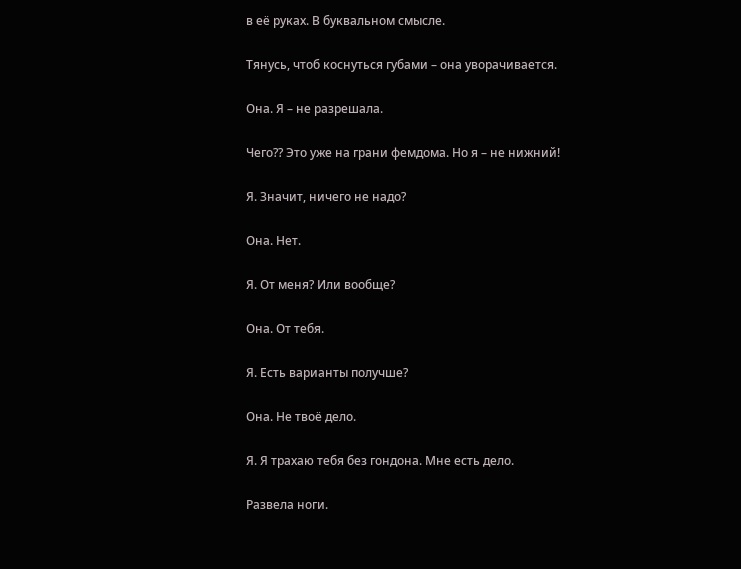в её руках. В буквальном смысле.

Тянусь, чтоб коснуться губами – она уворачивается.

Она. Я – не разрешала.

Чего?? Это уже на грани фемдома. Но я – не нижний!

Я. Значит, ничего не надо?

Она. Нет.

Я. От меня? Или вообще?

Она. От тебя.

Я. Есть варианты получше?

Она. Не твоё дело.

Я. Я трахаю тебя без гондона. Мне есть дело.

Развела ноги.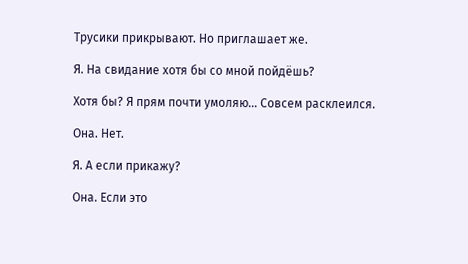Трусики прикрывают. Но приглашает же.

Я. На свидание хотя бы со мной пойдёшь?

Хотя бы? Я прям почти умоляю... Совсем расклеился.

Она. Нет.

Я. А если прикажу?

Она. Если это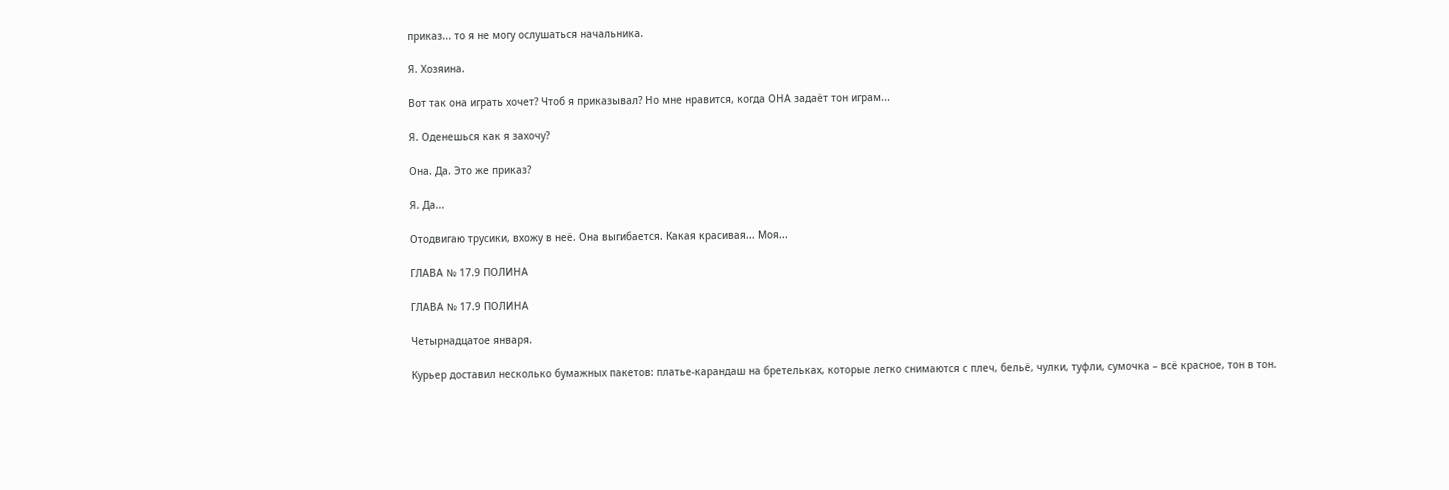приказ... то я не могу ослушаться начальника.

Я. Хозяина.

Вот так она играть хочет? Чтоб я приказывал? Но мне нравится, когда ОНА задаёт тон играм...

Я. Оденешься как я захочу?

Она. Да. Это же приказ?

Я. Да...

Отодвигаю трусики, вхожу в неё. Она выгибается. Какая красивая... Моя...

ГЛАВА № 17.9 ПОЛИНА

ГЛАВА № 17.9 ПОЛИНА

Четырнадцатое января.

Курьер доставил несколько бумажных пакетов: платье-карандаш на бретельках, которые легко снимаются с плеч, бельё, чулки, туфли, сумочка – всё красное, тон в тон.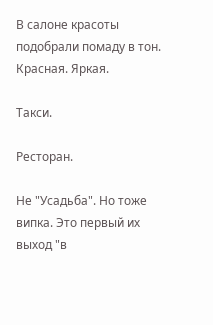В салоне красоты подобрали помаду в тон. Красная. Яркая.

Такси.

Ресторан.

Не "Усадьба". Но тоже випка. Это первый их выход "в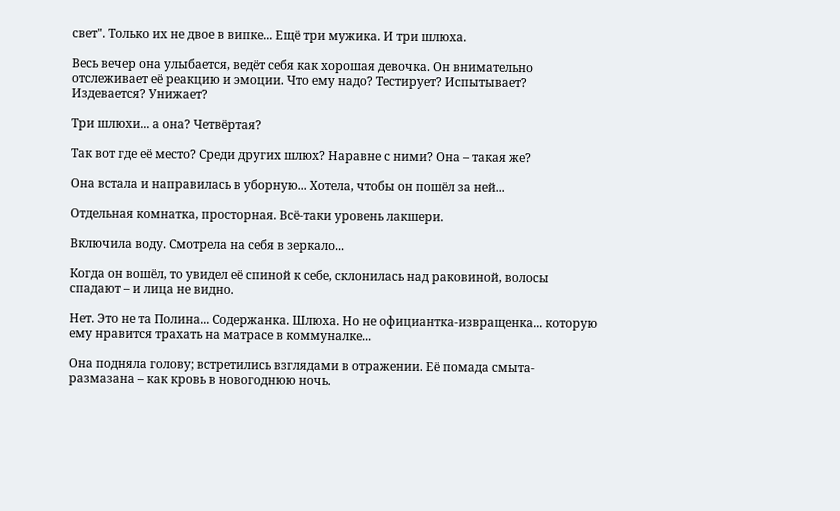свет". Только их не двое в випке... Ещё три мужика. И три шлюха.

Весь вечер она улыбается, ведёт себя как хорошая девочка. Он внимательно отслеживает её реакцию и эмоции. Что ему надо? Тестирует? Испытывает? Издевается? Унижает?

Три шлюхи... а она? Четвёртая?

Так вот где её место? Среди других шлюх? Наравне с ними? Она – такая же?

Она встала и направилась в уборную... Хотела, чтобы он пошёл за ней...

Отдельная комнатка, просторная. Всё-таки уровень лакшери.

Включила воду. Смотрела на себя в зеркало...

Когда он вошёл, то увидел её спиной к себе, склонилась над раковиной, волосы спадают – и лица не видно.

Нет. Это не та Полина... Содержанка. Шлюха. Но не официантка-извращенка... которую ему нравится трахать на матрасе в коммуналке...

Она подняла голову; встретились взглядами в отражении. Её помада смыта-размазана – как кровь в новогоднюю ночь.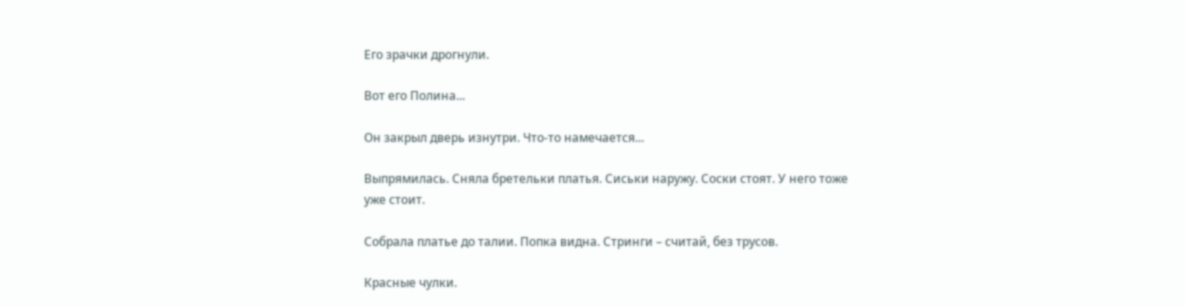Его зрачки дрогнули.

Вот его Полина...

Он закрыл дверь изнутри. Что-то намечается...

Выпрямилась. Сняла бретельки платья. Сиськи наружу. Соски стоят. У него тоже уже стоит.

Собрала платье до талии. Попка видна. Стринги – считай, без трусов.

Красные чулки.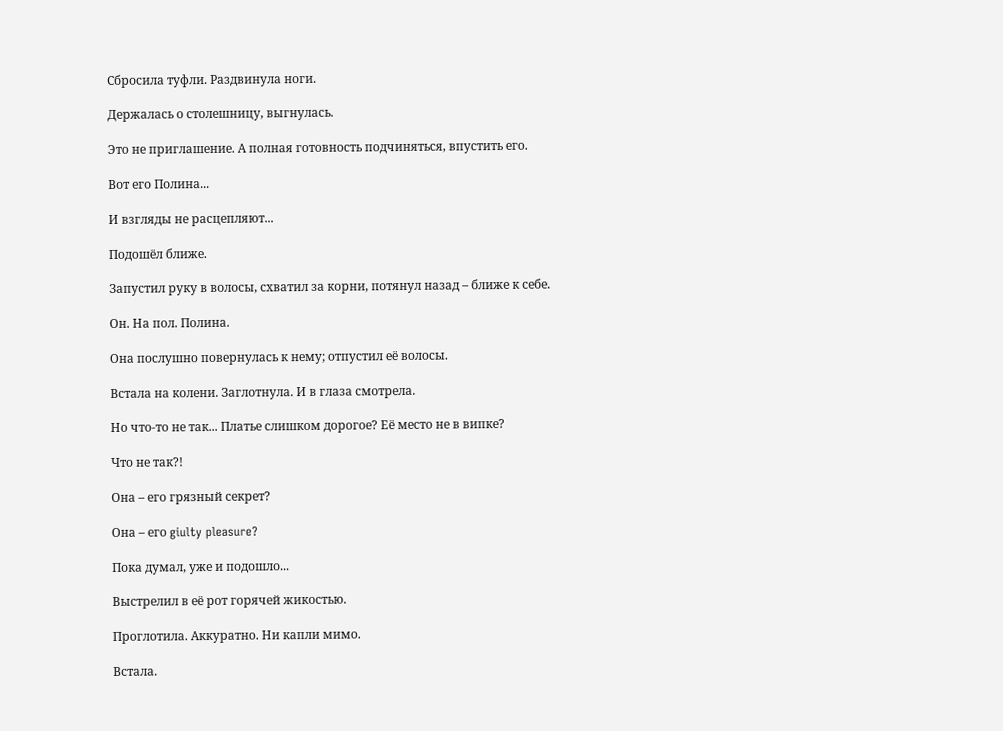Сбросила туфли. Раздвинула ноги.

Держалась о столешницу, выгнулась.

Это не приглашение. А полная готовность подчиняться, впустить его.

Вот его Полина...

И взгляды не расцепляют...

Подошёл ближе.

Запустил руку в волосы, схватил за корни, потянул назад – ближе к себе.

Он. На пол. Полина.

Она послушно повернулась к нему; отпустил её волосы.

Встала на колени. Заглотнула. И в глаза смотрела.

Но что-то не так... Платье слишком дорогое? Её место не в випке?

Что не так?!

Она – его грязный секрет?

Она – его giulty pleasure?

Пока думал, уже и подошло...

Выстрелил в её рот горячей жикостью.

Проглотила. Аккуратно. Ни капли мимо.

Встала.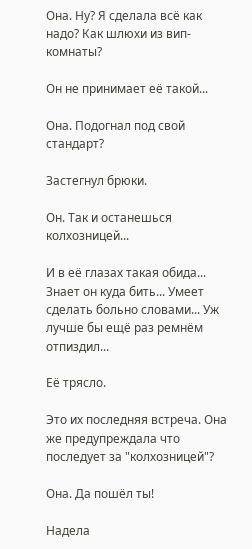Она. Ну? Я сделала всё как надо? Как шлюхи из вип-комнаты?

Он не принимает её такой...

Она. Подогнал под свой стандарт?

Застегнул брюки.

Он. Так и останешься колхозницей...

И в её глазах такая обида... Знает он куда бить... Умеет сделать больно словами... Уж лучше бы ещё раз ремнём отпиздил...

Её трясло.

Это их последняя встреча. Она же предупреждала что последует за "колхозницей"?

Она. Да пошёл ты!

Надела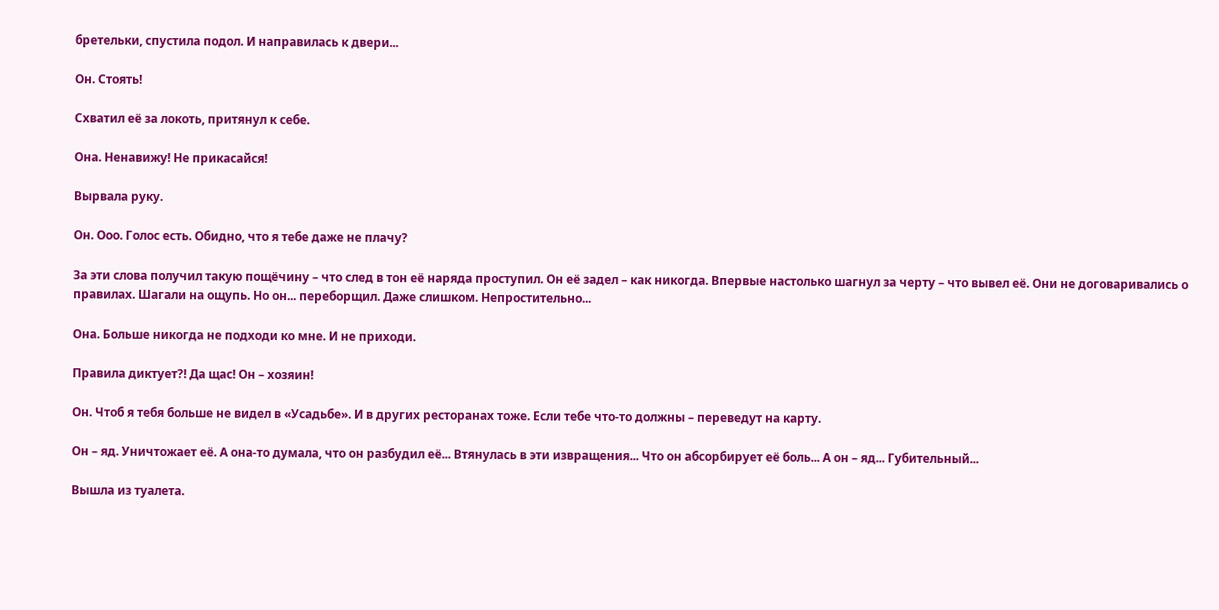бретельки, спустила подол. И направилась к двери...

Он. Стоять!

Схватил её за локоть, притянул к себе.

Она. Ненавижу! Не прикасайся!

Вырвала руку.

Он. Ооо. Голос есть. Обидно, что я тебе даже не плачу?

За эти слова получил такую пощёчину – что след в тон её наряда проступил. Он её задел – как никогда. Впервые настолько шагнул за черту – что вывел её. Они не договаривались о правилах. Шагали на ощупь. Но он... переборщил. Даже слишком. Непростительно...

Она. Больше никогда не подходи ко мне. И не приходи.

Правила диктует?! Да щас! Он – хозяин!

Он. Чтоб я тебя больше не видел в «Усадьбе». И в других ресторанах тоже. Если тебе что-то должны – переведут на карту.

Он – яд. Уничтожает её. А она-то думала, что он разбудил её... Втянулась в эти извращения... Что он абсорбирует её боль... А он – яд... Губительный...

Вышла из туалета.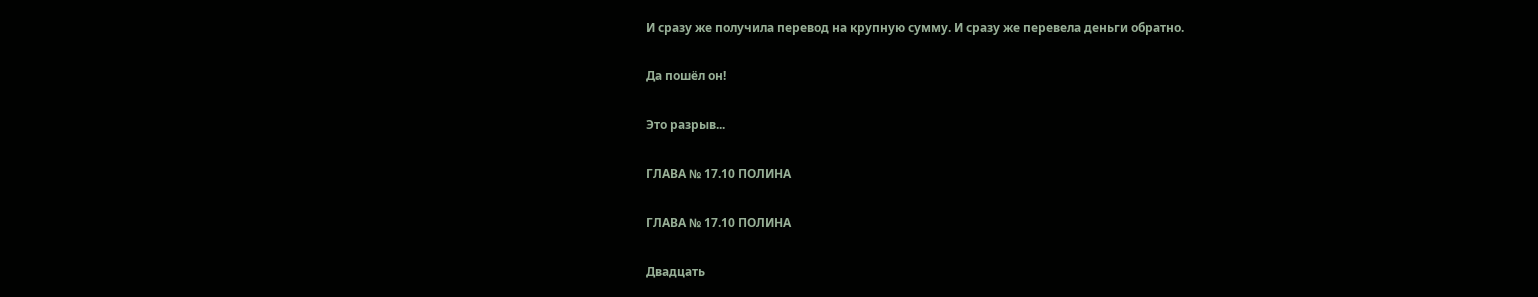И сразу же получила перевод на крупную сумму. И сразу же перевела деньги обратно.

Да пошёл он!

Это разрыв...

ГЛАВА № 17.10 ПОЛИНА

ГЛАВА № 17.10 ПОЛИНА

Двадцать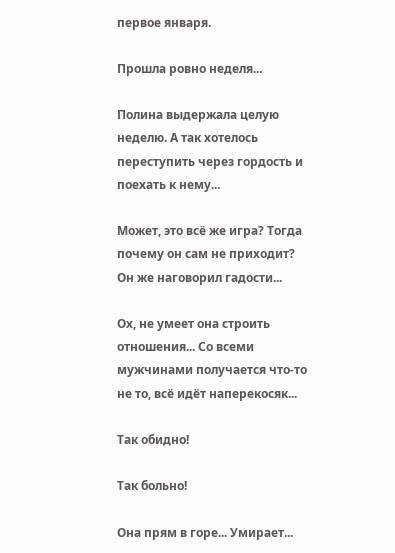первое января.

Прошла ровно неделя...

Полина выдержала целую неделю. А так хотелось переступить через гордость и поехать к нему...

Может, это всё же игра? Тогда почему он сам не приходит? Он же наговорил гадости...

Ох, не умеет она строить отношения... Со всеми мужчинами получается что-то не то, всё идёт наперекосяк...

Так обидно!

Так больно!

Она прям в горе... Умирает...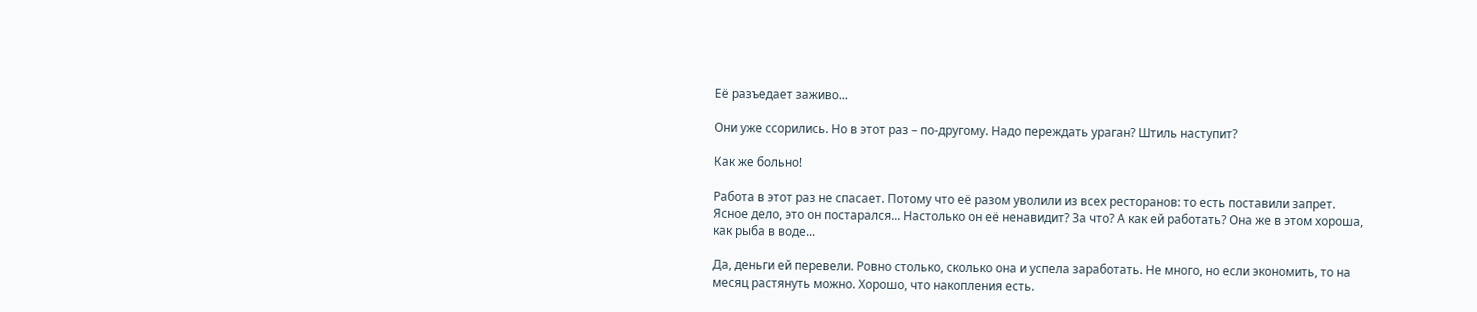Её разъедает заживо...

Они уже ссорились. Но в этот раз – по-другому. Надо переждать ураган? Штиль наступит?

Как же больно!

Работа в этот раз не спасает. Потому что её разом уволили из всех ресторанов: то есть поставили запрет. Ясное дело, это он постарался... Настолько он её ненавидит? За что? А как ей работать? Она же в этом хороша, как рыба в воде...

Да, деньги ей перевели. Ровно столько, сколько она и успела заработать. Не много, но если экономить, то на месяц растянуть можно. Хорошо, что накопления есть.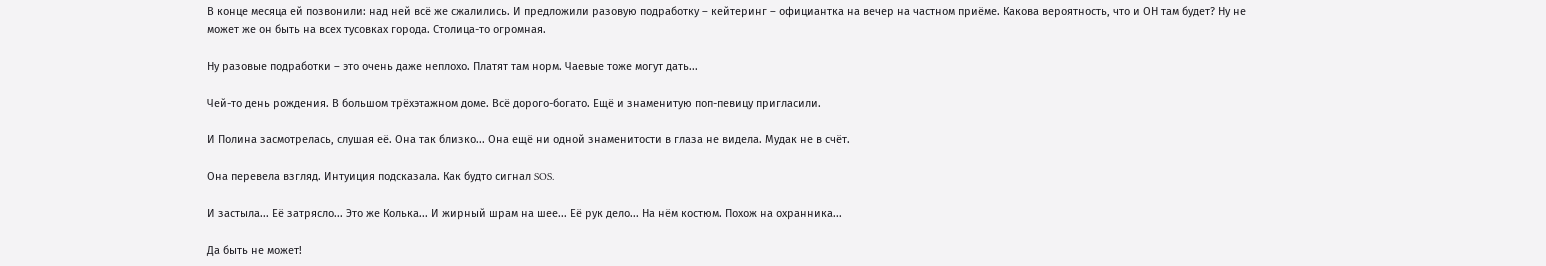В конце месяца ей позвонили: над ней всё же сжалились. И предложили разовую подработку – кейтеринг – официантка на вечер на частном приёме. Какова вероятность, что и ОН там будет? Ну не может же он быть на всех тусовках города. Столица-то огромная.

Ну разовые подработки – это очень даже неплохо. Платят там норм. Чаевые тоже могут дать...

Чей-то день рождения. В большом трёхэтажном доме. Всё дорого-богато. Ещё и знаменитую поп-певицу пригласили.

И Полина засмотрелась, слушая её. Она так близко... Она ещё ни одной знаменитости в глаза не видела. Мудак не в счёт.

Она перевела взгляд. Интуиция подсказала. Как будто сигнал SOS.

И застыла... Её затрясло... Это же Колька... И жирный шрам на шее... Её рук дело... На нём костюм. Похож на охранника...

Да быть не может!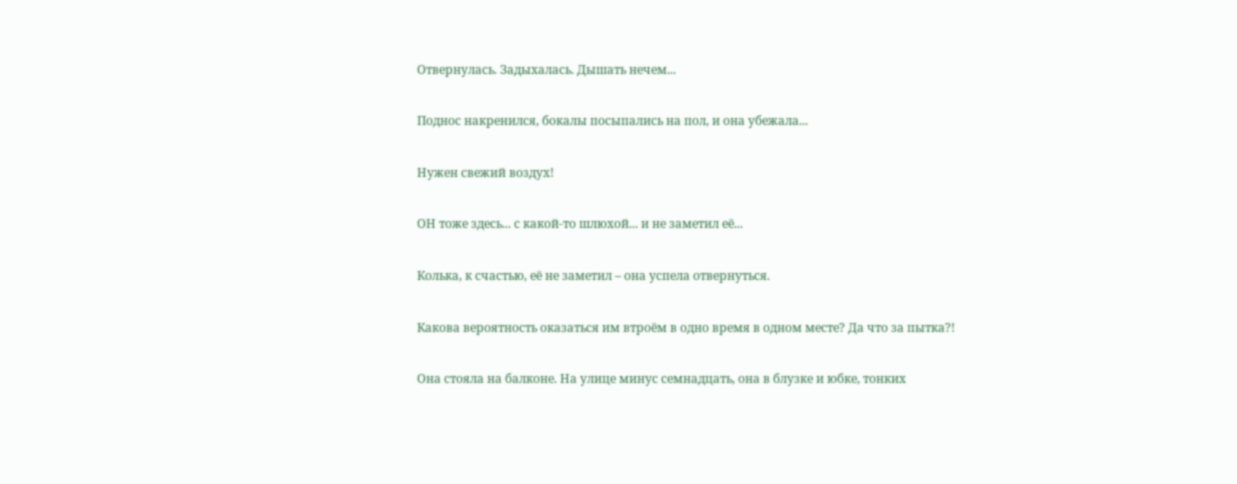Отвернулась. Задыхалась. Дышать нечем...

Поднос накренился, бокалы посыпались на пол, и она убежала...

Нужен свежий воздух!

ОН тоже здесь... с какой-то шлюхой... и не заметил её...

Колька, к счастью, её не заметил – она успела отвернуться.

Какова вероятность оказаться им втроём в одно время в одном месте? Да что за пытка?!

Она стояла на балконе. На улице минус семнадцать, она в блузке и юбке, тонких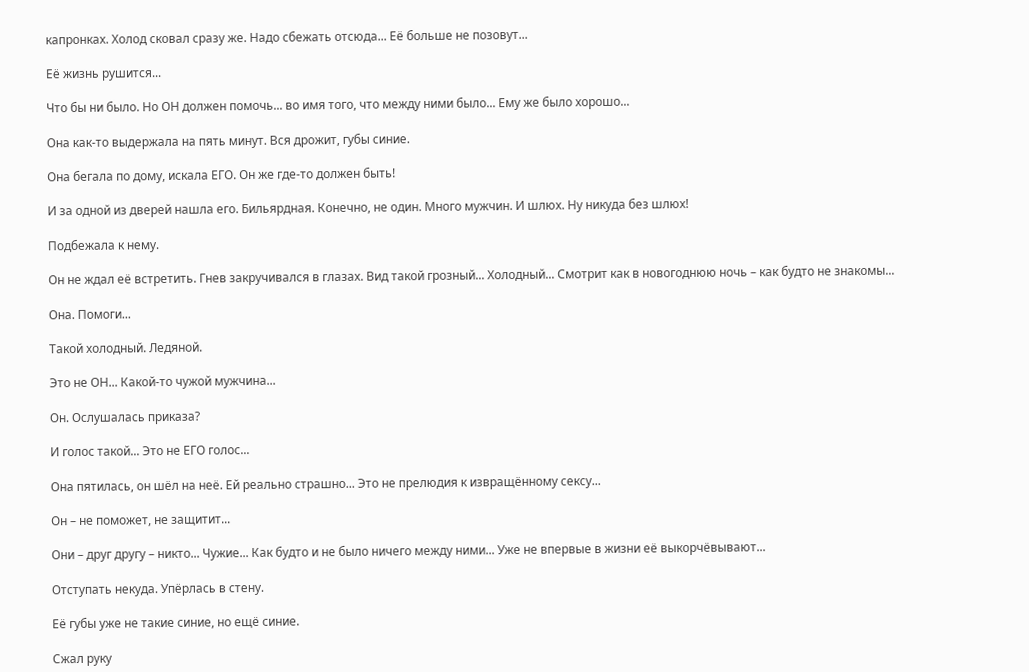капронках. Холод сковал сразу же. Надо сбежать отсюда... Её больше не позовут...

Её жизнь рушится...

Что бы ни было. Но ОН должен помочь... во имя того, что между ними было... Ему же было хорошо...

Она как-то выдержала на пять минут. Вся дрожит, губы синие.

Она бегала по дому, искала ЕГО. Он же где-то должен быть!

И за одной из дверей нашла его. Бильярдная. Конечно, не один. Много мужчин. И шлюх. Ну никуда без шлюх!

Подбежала к нему.

Он не ждал её встретить. Гнев закручивался в глазах. Вид такой грозный... Холодный... Смотрит как в новогоднюю ночь – как будто не знакомы...

Она. Помоги...

Такой холодный. Ледяной.

Это не ОН... Какой-то чужой мужчина...

Он. Ослушалась приказа?

И голос такой... Это не ЕГО голос...

Она пятилась, он шёл на неё. Ей реально страшно... Это не прелюдия к извращённому сексу...

Он – не поможет, не защитит...

Они – друг другу – никто... Чужие... Как будто и не было ничего между ними... Уже не впервые в жизни её выкорчёвывают...

Отступать некуда. Упёрлась в стену.

Её губы уже не такие синие, но ещё синие.

Сжал руку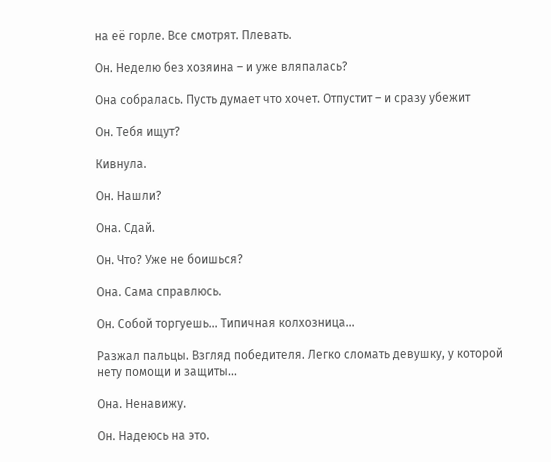на её горле. Все смотрят. Плевать.

Он. Неделю без хозяина – и уже вляпалась?

Она собралась. Пусть думает что хочет. Отпустит – и сразу убежит

Он. Тебя ищут?

Кивнула.

Он. Нашли?

Она. Сдай.

Он. Что? Уже не боишься?

Она. Сама справлюсь.

Он. Собой торгуешь... Типичная колхозница...

Разжал пальцы. Взгляд победителя. Легко сломать девушку, у которой нету помощи и защиты...

Она. Ненавижу.

Он. Надеюсь на это.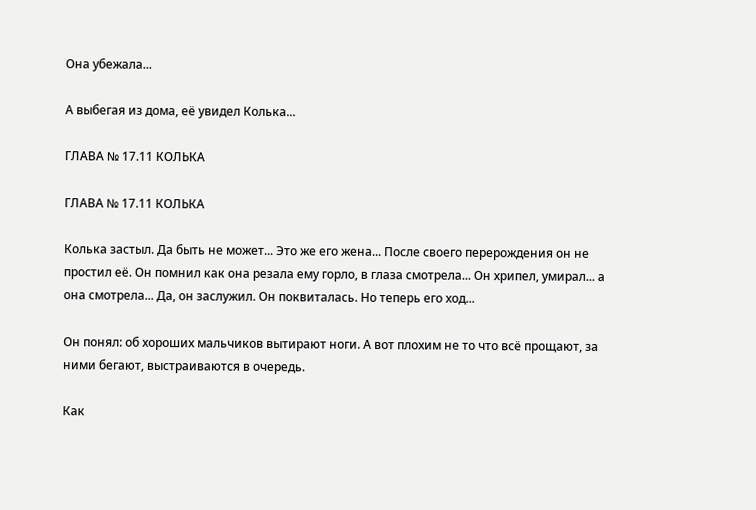Она убежала...

А выбегая из дома, её увидел Колька...

ГЛАВА № 17.11 КОЛЬКА

ГЛАВА № 17.11 КОЛЬКА

Колька застыл. Да быть не может... Это же его жена... После своего перерождения он не простил её. Он помнил как она резала ему горло, в глаза смотрела... Он хрипел, умирал... а она смотрела... Да, он заслужил. Он поквиталась. Но теперь его ход...

Он понял: об хороших мальчиков вытирают ноги. А вот плохим не то что всё прощают, за ними бегают, выстраиваются в очередь.

Как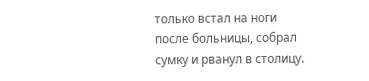только встал на ноги после больницы, собрал сумку и рванул в столицу.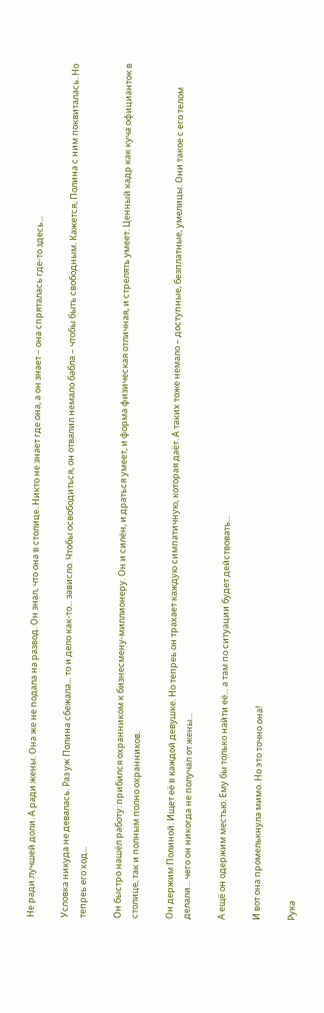Не ради лучшей доли. А ради жены. Она же не подала на развод. Он знал, что она в столице. Никто не знает где она, а он знает – она спряталась где-то здесь...

Условка никуда не девалась. Раз уж Полина сбежала... то и дело как-то... зависло. Чтобы освободиться, он отвалил немало бабла – чтобы быть свободным. Кажется, Полина с ним поквиталась. Но тепреь его ход...

Он быстро нашёл работу: прибился охранником к бизнесмену-миллионеру. Он и силён, и драться умеет, и форма физическая отличная, и стрелять умеет. Ценный кадр как куча официанток в столице, так и полным полно охранников.

Он держим Полиной. Ищет её в каждой девушке. Но тепреь он трахает каждую симпатичную, которая даёт. А таких тоже немало – доступные, безплатные, умелицы. Они такое с его телом делали... чего он никогда не получал от жены...

А ещё он одержим местью. Ему бы только найти её... а там по ситуации будет действовать...

И вот она промелькнула мимо. Но это точно она!

Рука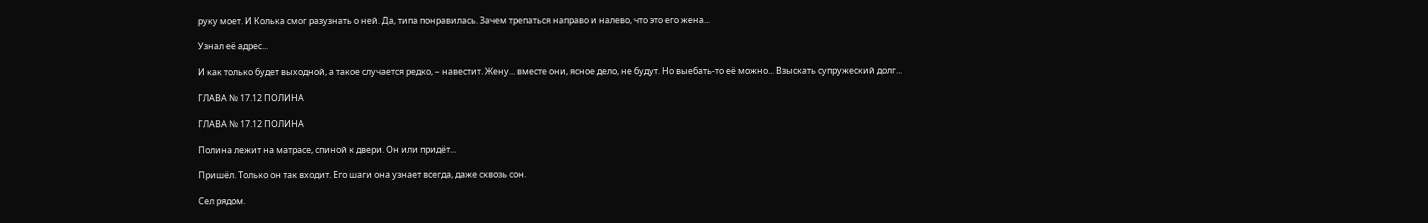руку моет. И Колька смог разузнать о ней. Да, типа понравилась. Зачем трепаться направо и налево, что это его жена...

Узнал её адрес...

И как только будет выходной, а такое случается редко, – навестит. Жену... вместе они, ясное дело, не будут. Но выебать-то её можно... Взыскать супружеский долг...

ГЛАВА № 17.12 ПОЛИНА

ГЛАВА № 17.12 ПОЛИНА

Полина лежит на матрасе, спиной к двери. Он или придёт...

Пришёл. Только он так входит. Его шаги она узнает всегда, даже сквозь сон.

Сел рядом.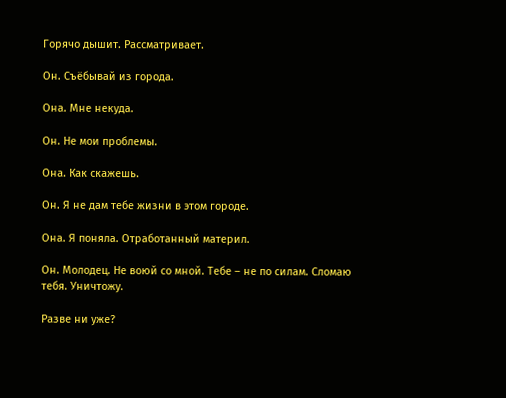Горячо дышит. Рассматривает.

Он. Съёбывай из города.

Она. Мне некуда.

Он. Не мои проблемы.

Она. Как скажешь.

Он. Я не дам тебе жизни в этом городе.

Она. Я поняла. Отработанный материл.

Он. Молодец. Не воюй со мной. Тебе – не по силам. Сломаю тебя. Уничтожу.

Разве ни уже?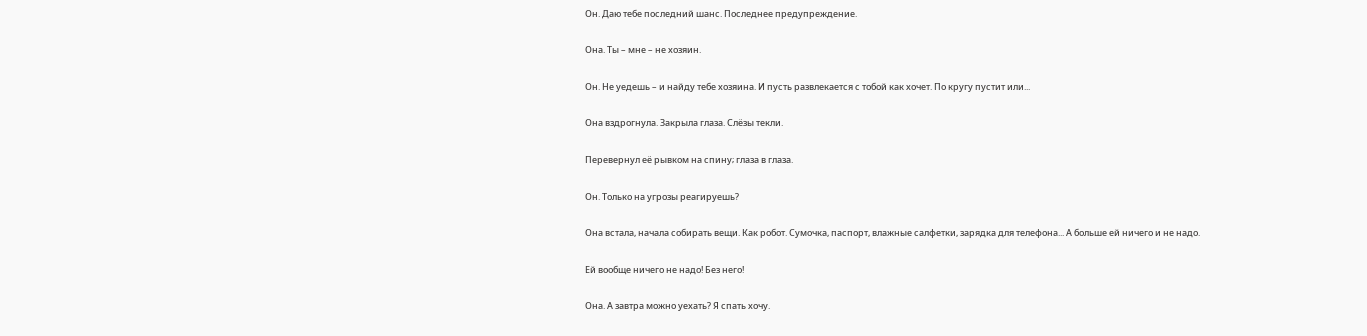Он. Даю тебе последний шанс. Последнее предупреждение.

Она. Ты – мне – не хозяин.

Он. Не уедешь – и найду тебе хозяина. И пусть развлекается с тобой как хочет. По кругу пустит или...

Она вздрогнула. Закрыла глаза. Слёзы текли.

Перевернул её рывком на спину; глаза в глаза.

Он. Только на угрозы реагируешь?

Она встала, начала собирать вещи. Как робот. Сумочка, паспорт, влажные салфетки, зарядка для телефона... А больше ей ничего и не надо.

Ей вообще ничего не надо! Без него!

Она. А завтра можно уехать? Я спать хочу.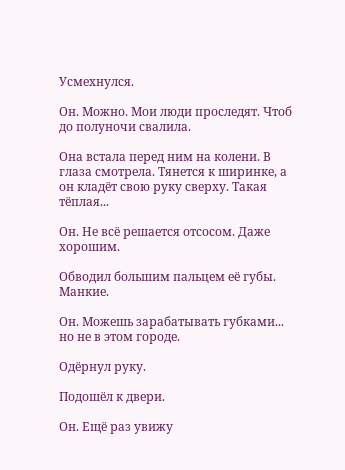Усмехнулся.

Он. Можно. Мои люди проследят. Чтоб до полуночи свалила.

Она встала перед ним на колени. В глаза смотрела. Тянется к ширинке, а он кладёт свою руку сверху. Такая тёплая...

Он. Не всё решается отсосом. Даже хорошим.

Обводил большим пальцем её губы. Манкие.

Он. Можешь зарабатывать губками... но не в этом городе.

Одёрнул руку.

Подошёл к двери.

Он. Ещё раз увижу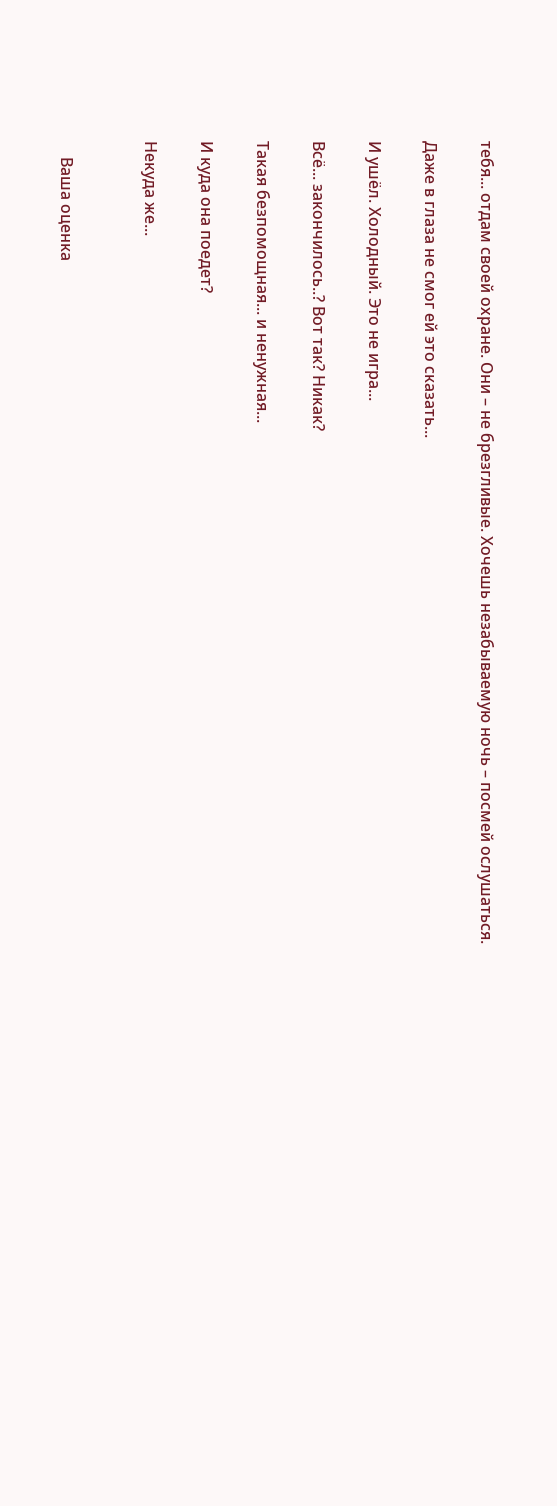тебя... отдам своей охране. Они – не брезгливые. Хочешь незабываемую ночь – посмей ослушаться.

Даже в глаза не смог ей это сказать...

И ушёл. Холодный. Это не игра...

Всё... закончилось..? Вот так? Никак?

Такая безпомощная... и ненужная...

И куда она поедет?

Некуда же...


    Ваша оценка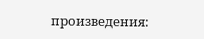произведения: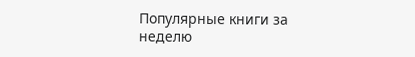Популярные книги за неделю